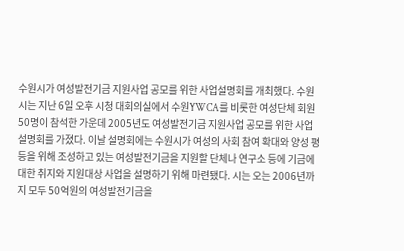수원시가 여성발전기금 지원사업 공모를 위한 사업설명회를 개최했다. 수원시는 지난 6일 오후 시청 대회의실에서 수원YWCA를 비롯한 여성단체 회원 50명이 참석한 가운데 2005년도 여성발전기금 지원사업 공모를 위한 사업 설명회를 가졌다. 이날 설명회에는 수원시가 여성의 사회 참여 확대와 양성 평등을 위해 조성하고 있는 여성발전기금을 지원할 단체나 연구소 등에 기금에 대한 취지와 지원대상 사업을 설명하기 위해 마련됐다. 시는 오는 2006년까지 모두 50억원의 여성발전기금을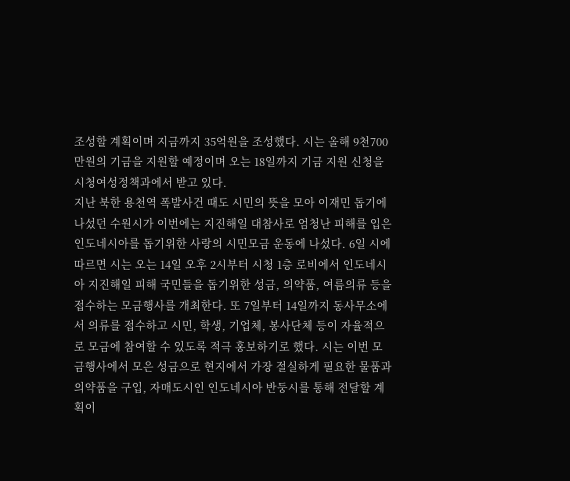조성할 계획이며 지금까지 35억원을 조성했다. 시는 올해 9천700만원의 기금을 지원할 예정이며 오는 18일까지 기금 지원 신청을 시청여성정책과에서 받고 있다.
지난 북한 용천역 폭발사건 때도 시민의 뜻을 모아 이재민 돕기에 나섰던 수원시가 이번에는 지진해일 대참사로 엄청난 피해를 입은 인도네시아를 돕기위한 사랑의 시민모금 운동에 나섰다. 6일 시에 따르면 시는 오는 14일 오후 2시부터 시청 1층 로비에서 인도네시아 지진해일 피해 국민들을 돕기위한 성금, 의약품, 여름의류 등을 접수하는 모금행사를 개최한다. 또 7일부터 14일까지 동사무소에서 의류를 접수하고 시민, 학생, 기업체, 봉사단체 등이 자율적으로 모금에 참여할 수 있도록 적극 홍보하기로 했다. 시는 이번 모금행사에서 모은 성금으로 현지에서 가장 절실하게 필요한 물품과 의약품을 구입, 자매도시인 인도네시아 반둥시를 통해 전달할 계획이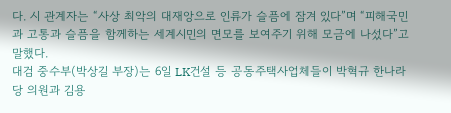다. 시 관계자는 “사상 최악의 대재앙으로 인류가 슬픔에 잠겨 있다”며 “피해국민과 고통과 슬픔을 함께하는 세계시민의 면모를 보여주기 위해 모금에 나섰다”고 말했다.
대검 중수부(박상길 부장)는 6일 LK건설 등 공동주택사업체들이 박혁규 한나라당 의원과 김용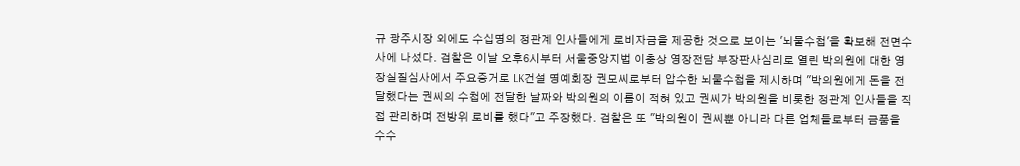규 광주시장 외에도 수십명의 정관계 인사들에게 로비자금을 제공한 것으로 보이는 '뇌물수첩'을 확보해 전면수사에 나섰다. 검찰은 이날 오후6시부터 서울중앙지법 이충상 영장전담 부장판사심리로 열린 박의원에 대한 영장실질심사에서 주요증거로 LK건설 명예회장 권모씨로부터 압수한 뇌물수첩을 제시하며 "박의원에게 돈을 전달했다는 권씨의 수첩에 전달한 날짜와 박의원의 이름이 적혀 있고 권씨가 박의원을 비롯한 정관계 인사들을 직접 관리하며 전방위 로비를 했다"고 주장했다. 검찰은 또 "박의원이 권씨뿐 아니라 다른 업체들로부터 금품을 수수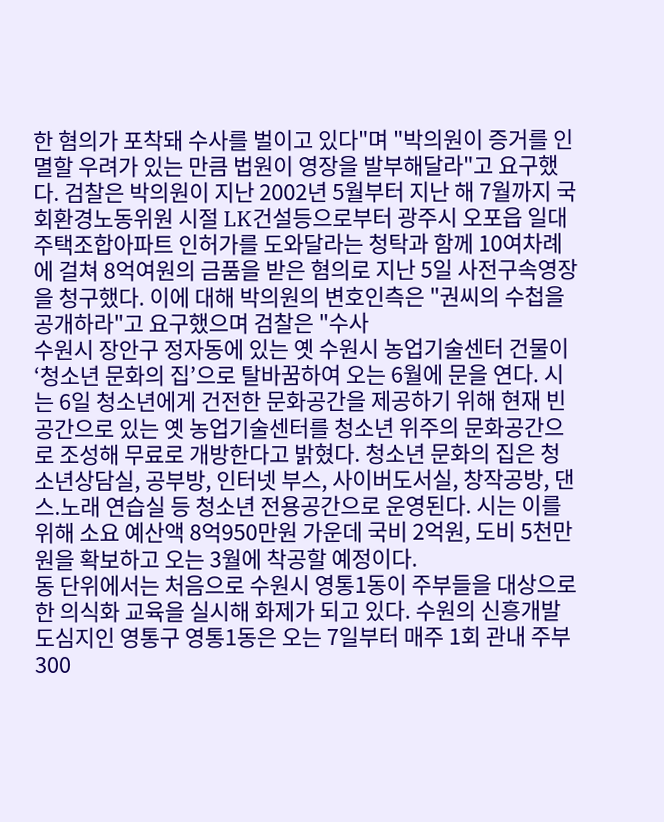한 혐의가 포착돼 수사를 벌이고 있다"며 "박의원이 증거를 인멸할 우려가 있는 만큼 법원이 영장을 발부해달라"고 요구했다. 검찰은 박의원이 지난 2002년 5월부터 지난 해 7월까지 국회환경노동위원 시절 LK건설등으로부터 광주시 오포읍 일대 주택조합아파트 인허가를 도와달라는 청탁과 함께 10여차례에 걸쳐 8억여원의 금품을 받은 혐의로 지난 5일 사전구속영장을 청구했다. 이에 대해 박의원의 변호인측은 "권씨의 수첩을 공개하라"고 요구했으며 검찰은 "수사
수원시 장안구 정자동에 있는 옛 수원시 농업기술센터 건물이 ‘청소년 문화의 집’으로 탈바꿈하여 오는 6월에 문을 연다. 시는 6일 청소년에게 건전한 문화공간을 제공하기 위해 현재 빈 공간으로 있는 옛 농업기술센터를 청소년 위주의 문화공간으로 조성해 무료로 개방한다고 밝혔다. 청소년 문화의 집은 청소년상담실, 공부방, 인터넷 부스, 사이버도서실, 창작공방, 댄스.노래 연습실 등 청소년 전용공간으로 운영된다. 시는 이를 위해 소요 예산액 8억950만원 가운데 국비 2억원, 도비 5천만원을 확보하고 오는 3월에 착공할 예정이다.
동 단위에서는 처음으로 수원시 영통1동이 주부들을 대상으로 한 의식화 교육을 실시해 화제가 되고 있다. 수원의 신흥개발도심지인 영통구 영통1동은 오는 7일부터 매주 1회 관내 주부 300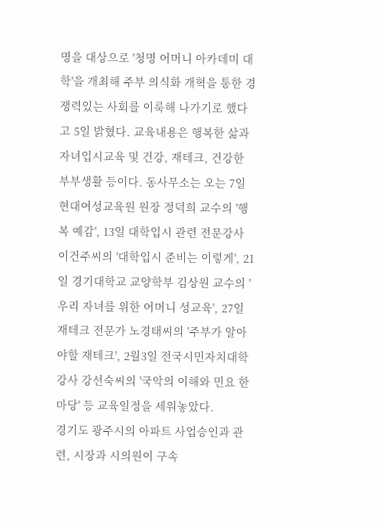명을 대상으로 '청명 어머니 아카데미 대학'을 개최해 주부 의식화 개혁을 통한 경쟁력있는 사회를 이룩해 나가기로 했다고 5일 밝혔다. 교육내용은 행복한 삶과 자녀입시교육 및 건강, 재테크, 건강한 부부생활 등이다. 동사무소는 오는 7일 현대여성교육원 원장 정덕희 교수의 '행복 예감', 13일 대학입시 관련 전문강사 이건주씨의 '대학입시 준비는 이렇게', 21일 경기대학교 교양학부 김상원 교수의 '우리 자녀를 위한 어머니 성교육', 27일 재테크 전문가 노경태씨의 '주부가 알아야할 재테크', 2월3일 전국시민자치대학 강사 강선숙씨의 '국악의 이해와 민요 한마당' 등 교육일정을 세워놓았다.
경기도 광주시의 아파트 사업승인과 관련, 시장과 시의원이 구속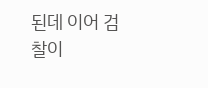된데 이어 검찰이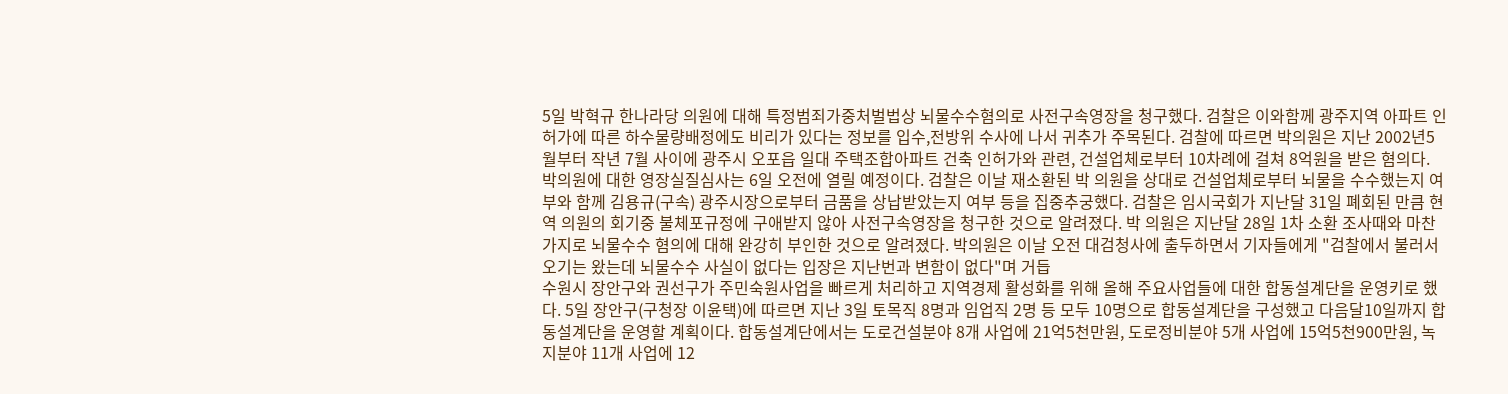5일 박혁규 한나라당 의원에 대해 특정범죄가중처벌법상 뇌물수수혐의로 사전구속영장을 청구했다. 검찰은 이와함께 광주지역 아파트 인허가에 따른 하수물량배정에도 비리가 있다는 정보를 입수,전방위 수사에 나서 귀추가 주목된다. 검찰에 따르면 박의원은 지난 2002년5월부터 작년 7월 사이에 광주시 오포읍 일대 주택조합아파트 건축 인허가와 관련, 건설업체로부터 10차례에 걸쳐 8억원을 받은 혐의다. 박의원에 대한 영장실질심사는 6일 오전에 열릴 예정이다. 검찰은 이날 재소환된 박 의원을 상대로 건설업체로부터 뇌물을 수수했는지 여부와 함께 김용규(구속) 광주시장으로부터 금품을 상납받았는지 여부 등을 집중추궁했다. 검찰은 임시국회가 지난달 31일 폐회된 만큼 현역 의원의 회기중 불체포규정에 구애받지 않아 사전구속영장을 청구한 것으로 알려졌다. 박 의원은 지난달 28일 1차 소환 조사때와 마찬가지로 뇌물수수 혐의에 대해 완강히 부인한 것으로 알려졌다. 박의원은 이날 오전 대검청사에 출두하면서 기자들에게 "검찰에서 불러서 오기는 왔는데 뇌물수수 사실이 없다는 입장은 지난번과 변함이 없다"며 거듭
수원시 장안구와 권선구가 주민숙원사업을 빠르게 처리하고 지역경제 활성화를 위해 올해 주요사업들에 대한 합동설계단을 운영키로 했다. 5일 장안구(구청장 이윤택)에 따르면 지난 3일 토목직 8명과 임업직 2명 등 모두 10명으로 합동설계단을 구성했고 다음달10일까지 합동설계단을 운영할 계획이다. 합동설계단에서는 도로건설분야 8개 사업에 21억5천만원, 도로정비분야 5개 사업에 15억5천900만원, 녹지분야 11개 사업에 12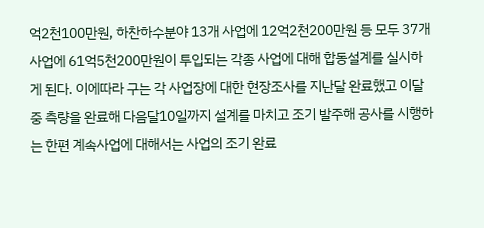억2천100만원, 하찬하수분야 13개 사업에 12억2천200만원 등 모두 37개 사업에 61억5천200만원이 투입되는 각종 사업에 대해 합동설계를 실시하게 된다. 이에따라 구는 각 사업장에 대한 현장조사를 지난달 완료했고 이달중 측량을 완료해 다음달10일까지 설계를 마치고 조기 발주해 공사를 시행하는 한편 계속사업에 대해서는 사업의 조기 완료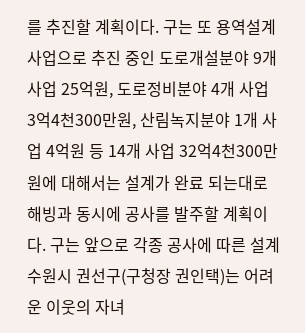를 추진할 계획이다. 구는 또 용역설계사업으로 추진 중인 도로개설분야 9개 사업 25억원, 도로정비분야 4개 사업 3억4천300만원, 산림녹지분야 1개 사업 4억원 등 14개 사업 32억4천300만원에 대해서는 설계가 완료 되는대로 해빙과 동시에 공사를 발주할 계획이다. 구는 앞으로 각종 공사에 따른 설계
수원시 권선구(구청장 권인택)는 어려운 이웃의 자녀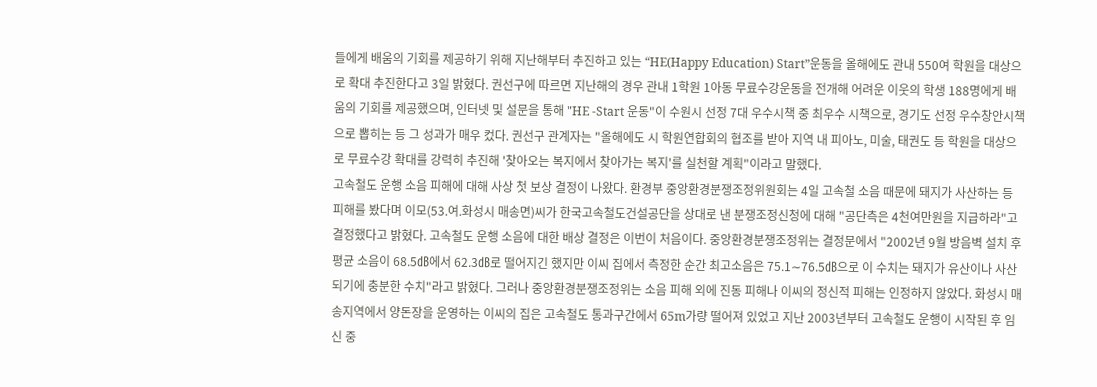들에게 배움의 기회를 제공하기 위해 지난해부터 추진하고 있는 “HE(Happy Education) Start”운동을 올해에도 관내 550여 학원을 대상으로 확대 추진한다고 3일 밝혔다. 권선구에 따르면 지난해의 경우 관내 1학원 1아동 무료수강운동을 전개해 어려운 이웃의 학생 188명에게 배움의 기회를 제공했으며, 인터넷 및 설문을 통해 "HE -Start 운동"이 수원시 선정 7대 우수시책 중 최우수 시책으로, 경기도 선정 우수창안시책으로 뽑히는 등 그 성과가 매우 컸다. 권선구 관계자는 "올해에도 시 학원연합회의 협조를 받아 지역 내 피아노, 미술, 태권도 등 학원을 대상으로 무료수강 확대를 강력히 추진해 '찾아오는 복지에서 찾아가는 복지'를 실천할 계획"이라고 말했다.
고속철도 운행 소음 피해에 대해 사상 첫 보상 결정이 나왔다. 환경부 중앙환경분쟁조정위원회는 4일 고속철 소음 때문에 돼지가 사산하는 등 피해를 봤다며 이모(53.여.화성시 매송면)씨가 한국고속철도건설공단을 상대로 낸 분쟁조정신청에 대해 "공단측은 4천여만원을 지급하라"고 결정했다고 밝혔다. 고속철도 운행 소음에 대한 배상 결정은 이번이 처음이다. 중앙환경분쟁조정위는 결정문에서 "2002년 9월 방음벽 설치 후 평균 소음이 68.5㏈에서 62.3㏈로 떨어지긴 했지만 이씨 집에서 측정한 순간 최고소음은 75.1∼76.5㏈으로 이 수치는 돼지가 유산이나 사산되기에 충분한 수치"라고 밝혔다. 그러나 중앙환경분쟁조정위는 소음 피해 외에 진동 피해나 이씨의 정신적 피해는 인정하지 않았다. 화성시 매송지역에서 양돈장을 운영하는 이씨의 집은 고속철도 통과구간에서 65m가량 떨어져 있었고 지난 2003년부터 고속철도 운행이 시작된 후 임신 중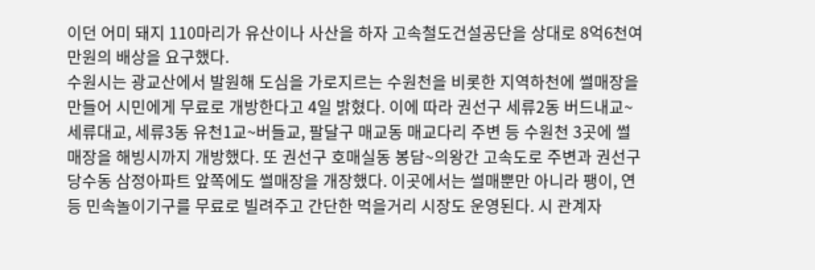이던 어미 돼지 110마리가 유산이나 사산을 하자 고속철도건설공단을 상대로 8억6천여만원의 배상을 요구했다.
수원시는 광교산에서 발원해 도심을 가로지르는 수원천을 비롯한 지역하천에 썰매장을 만들어 시민에게 무료로 개방한다고 4일 밝혔다. 이에 따라 권선구 세류2동 버드내교~세류대교, 세류3동 유천1교~버들교, 팔달구 매교동 매교다리 주변 등 수원천 3곳에 썰매장을 해빙시까지 개방했다. 또 권선구 호매실동 봉담~의왕간 고속도로 주변과 권선구 당수동 삼정아파트 앞쪽에도 썰매장을 개장했다. 이곳에서는 썰매뿐만 아니라 팽이, 연 등 민속놀이기구를 무료로 빌려주고 간단한 먹을거리 시장도 운영된다. 시 관계자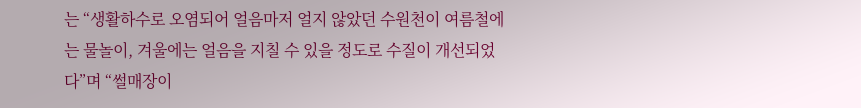는 “생활하수로 오염되어 얼음마저 얼지 않았던 수원천이 여름철에는 물놀이, 겨울에는 얼음을 지칠 수 있을 정도로 수질이 개선되었다”며 “썰매장이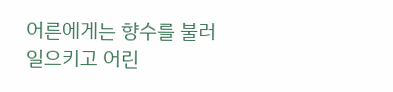어른에게는 향수를 불러일으키고 어린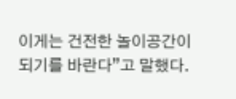이게는 건전한 놀이공간이 되기를 바란다”고 말했다.